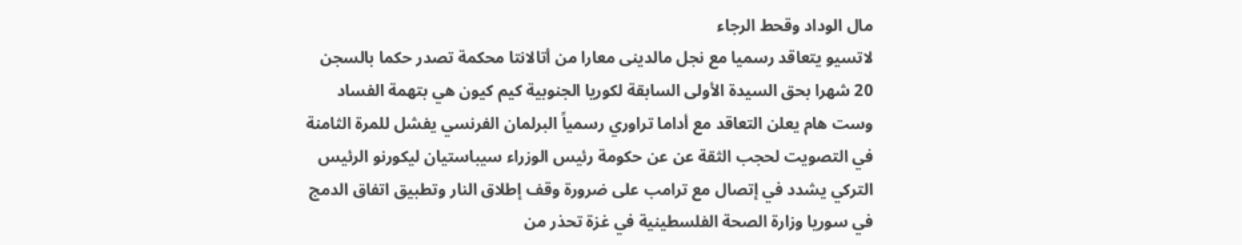مال الوداد وقحط الرجاء
لاتسيو يتعاقد رسميا مع نجل مالدينى معارا من أتالانتا محكمة تصدر حكما بالسجن 20 شهرا بحق السيدة الأولى السابقة لكوريا الجنوبية كيم كيون هي بتهمة الفساد وست هام يعلن التعاقد مع أداما تراوري رسمياً البرلمان الفرنسي يفشل للمرة الثامنة في التصويت لحجب الثقة عن عن حكومة رئيس الوزراء سيباستيان ليكورنو الرئيس التركي يشدد في إتصال مع ترامب على ضرورة وقف إطلاق النار وتطبيق اتفاق الدمج في سوريا وزارة الصحة الفلسطينية في غزة تحذر من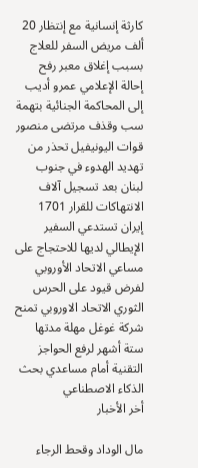كارثة إنسانية مع إنتظار 20 ألف مريض السفر للعلاج بسبب إغلاق معبر رفح إحالة الإعلامي عمرو أديب إلى المحاكمة الجنائية بتهمة سب وقذف مرتضى منصور قوات اليونيفيل تحذر من تهديد الهدوء في جنوب لبنان بعد تسجيل آلاف الانتهاكات للقرار 1701 إيران تستدعي السفير الإيطالي لديها للاحتجاج على مساعي الاتحاد الأوروبي لفرض قيود على الحرس الثوري الاتحاد الاوروبي تمنح شركة غوغل مهلة مدتها ستة أشهر لرفع الحواجز التقنية أمام مساعدي بحث الذكاء الاصطناعي
أخر الأخبار

مال الوداد وقحط الرجاء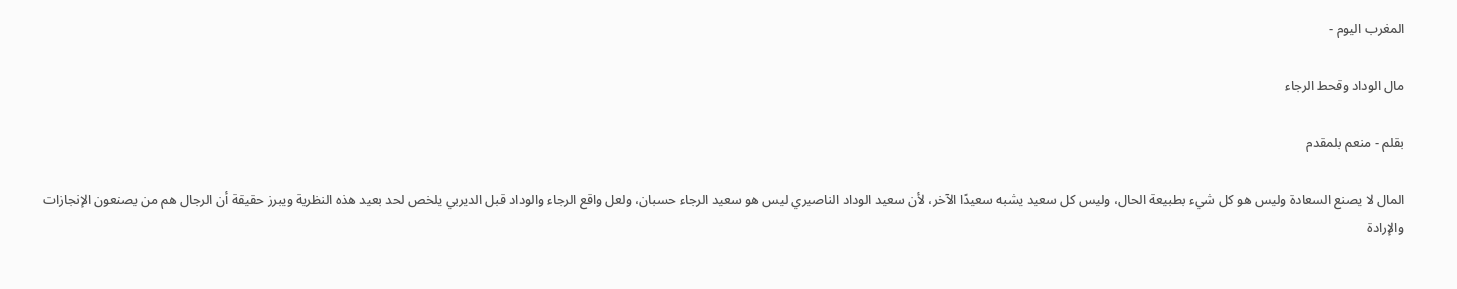المغرب اليوم -

مال الوداد وقحط الرجاء

بقلم - منعم بلمقدم

المال لا يصنع السعادة وليس هو كل شيء بطبيعة الحال، وليس كل سعيد يشبه سعيدًا الآخر، لأن سعيد الوداد الناصيري ليس هو سعيد الرجاء حسبان، ولعل واقع الرجاء والوداد قبل الديربي يلخص لحد بعيد هذه النظرية ويبرز حقيقة أن الرجال هم من يصنعون الإنجازات والإرادة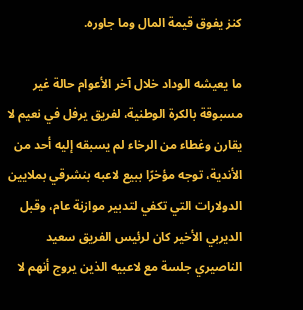كنز يفوق قيمة المال وما جاوره.

ما يعيشه الوداد خلال آخر الأعوام حالة غير مسبوقة بالكرة الوطنية، لفريق يرفل في نعيم لا يقارن وغطاء من الرخاء لم يسبقه إليه أحد من الأندية، توجه مؤخرًا ببيع لاعبه بنشرقي بملايين الدولارات التي تكفي لتدبير موازنة عام، وقبل الديربي الأخير كان لرئيس الفريق سعيد الناصيري جلسة مع لاعبيه الذين يروج أنهم لا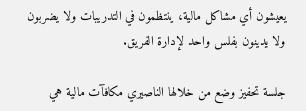يعيشون أي مشاكل مالية، ينتظمون في التدريبات ولا يضربون ولا يدينون بفلس واحد لإدارة الفريق.

جلسة تحفيز وضع من خلالها الناصيري مكافآت مالية هي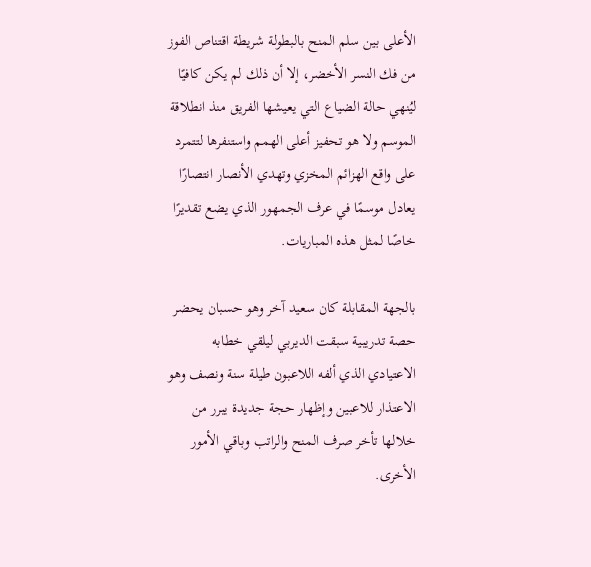الأعلى بين سلم المنح بالبطولة شريطة اقتناص الفوز من فك النسر الأخضر، إلا أن ذلك لم يكن كافيًا ليُنهي حالة الضياع التي يعيشها الفريق منذ انطلاقة الموسم ولا هو تحفيز أعلى الهمم واستنفرها لتتمرد على واقع الهزائم المخزي وتهدي الأنصار انتصارًا يعادل موسمًا في عرف الجمهور الذي يضع تقديرًا خاصًا لمثل هذه المباريات.

بالجهة المقابلة كان سعيد آخر وهو حسبان يحضر حصة تدريبية سبقت الديربي ليلقي خطابه الاعتيادي الذي ألفه اللاعبون طيلة سنة ونصف وهو الاعتذار للاعبين وإظهار حجة جديدة يبرر من خلالها تأخر صرف المنح والراتب وباقي الأمور الأخرى.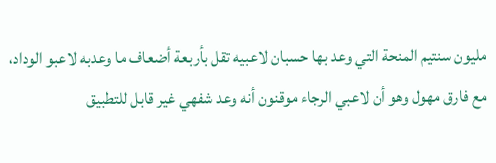مليون سنتيم المنحة التي وعد بها حسبان لاعبيه تقل بأربعة أضعاف ما وعدبه لاعبو الوداد، مع فارق مهول وهو أن لاعبي الرجاء موقنون أنه وعد شفهي غير قابل للتطبيق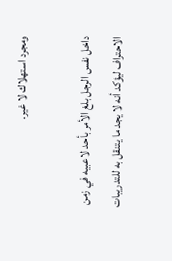ومجرد استهلاك لا غير.

داخل نفس الرجل بلغ الأمر بأحد لاعبيه في زمن الاحتراف ليؤكد أنه لا يجد ما يتنقل به للتدريبات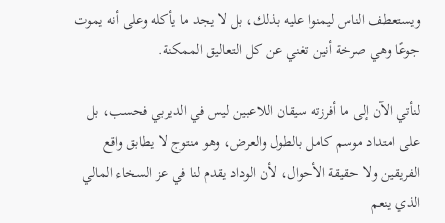ويستعطف الناس ليمنوا عليه بذلك، بل لا يجد ما يأكله وعلى أنه يموت جوعًا وهي صرخة أنين تغني عن كل التعاليق الممكنة.

لنأتي الآن إلى ما أفرزته سيقان اللاعبين ليس في الديربي فحسب، بل على امتداد موسم كامل بالطول والعرض، وهو منتوج لا يطابق واقع الفريقين ولا حقيقة الأحوال، لأن الوداد يقدم لنا في عز السخاء المالي الذي ينعم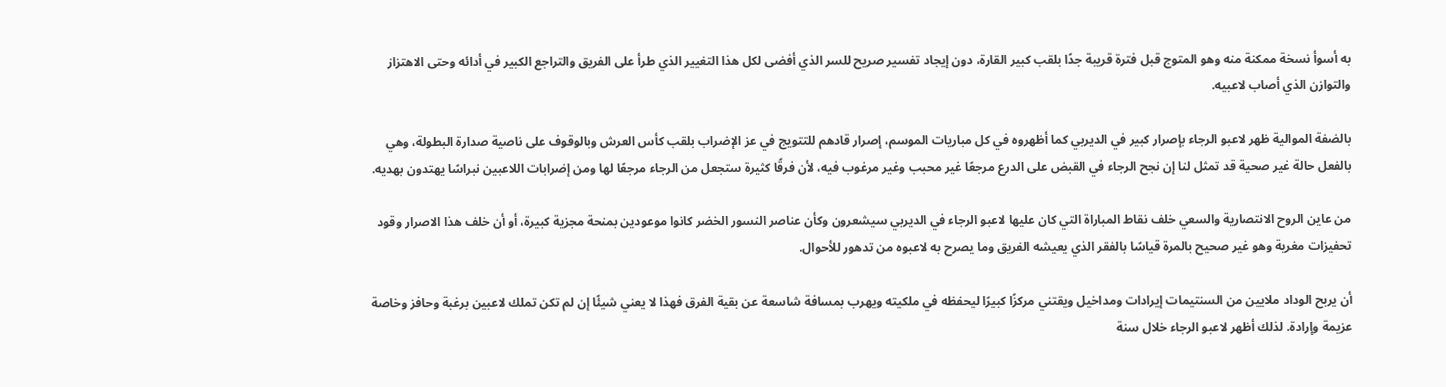به أسوأ نسخة ممكنة منه وهو المتوج قبل فترة قريبة جدًا بلقب كبير القارة، دون إيجاد تفسير صريح للسر الذي أفضى لكل هذا التغيير الذي طرأ على الفريق والتراجع الكبير في أدائه وحتى الاهتزاز والتوازن الذي أصاب لاعبيه.

بالضفة الموالية ظهر لاعبو الرجاء بإصرار كبير في الديربي كما أظهروه في كل مباريات الموسم، إصرار قادهم للتتويج في عز الإضراب بلقب كأس العرش وبالوقوف على ناصية صدارة البطولة، وهي بالفعل حالة غير صحية قد تمثل لنا إن نجح الرجاء في القبض على الدرع مرجعًا غير محبب وغير مرغوب فيه، لأن فرقًا كثيرة ستجعل من الرجاء مرجعًا لها ومن إضرابات اللاعبين نبراسًا يهتدون بهديه.

من عاين الروح الانتصارية والسعي خلف نقاط المباراة التي كان عليها لاعبو الرجاء في الديربي سيشعرون وكأن عناصر النسور الخضر كانوا موعودين بمنحة مجزية كبيرة، أو أن خلف هذا الاصرار وقود تحفيزات مغرية وهو غير صحيح بالمرة قياسًا بالفقر الذي يعيشه الفريق وما يصرح به لاعبوه من تدهور للأحوال.

أن يربح الوداد ملايين من السنتيمات إيرادات ومداخيل ويقتني مركزًا كبيرًا ليحفظه في ملكيته ويهرب بمسافة شاسعة عن بقية الفرق فهذا لا يعني شيئًا إن لم تكن تملك لاعبين برغبة وحافز وخاصة عزيمة وإرادة. لذلك أظهر لاعبو الرجاء خلال سنة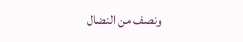ونصف من النضال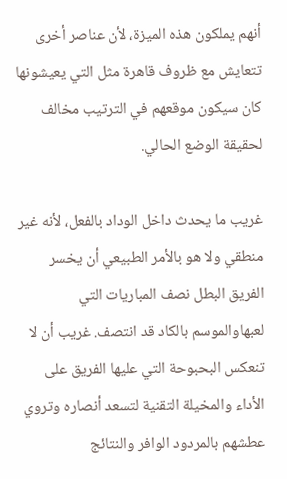أنهم يملكون هذه الميزة، لأن عناصر أخرى تتعايش مع ظروف قاهرة مثل التي يعيشونها كان سيكون موقعهم في الترتيب مخالف لحقيقة الوضع الحالي.

غريب ما يحدث داخل الوداد بالفعل، لأنه غير منطقي ولا هو بالأمر الطبيعي أن يخسر الفريق البطل نصف المباريات التي لعبهاوالموسم بالكاد قد انتصف. غريب أن لا تنعكس البحبوحة التي عليها الفريق على الأداء والمخيلة التقنية لتسعد أنصاره وتروي عطشهم بالمردود الوافر والنتائج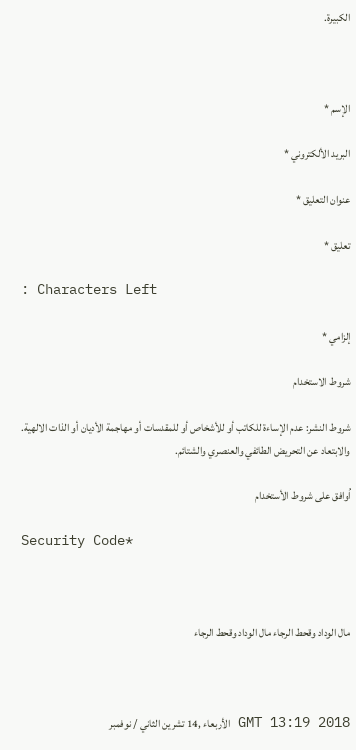الكبيرة.



الإسم *

البريد الألكتروني *

عنوان التعليق *

تعليق *

: Characters Left

إلزامي *

شروط الاستخدام

شروط النشر: عدم الإساءة للكاتب أو للأشخاص أو للمقدسات أو مهاجمة الأديان أو الذات الالهية. والابتعاد عن التحريض الطائفي والعنصري والشتائم.

اُوافق على شروط الأستخدام

Security Code*



مال الوداد وقحط الرجاء مال الوداد وقحط الرجاء



GMT 13:19 2018 الأربعاء ,14 تشرين الثاني / نوفمبر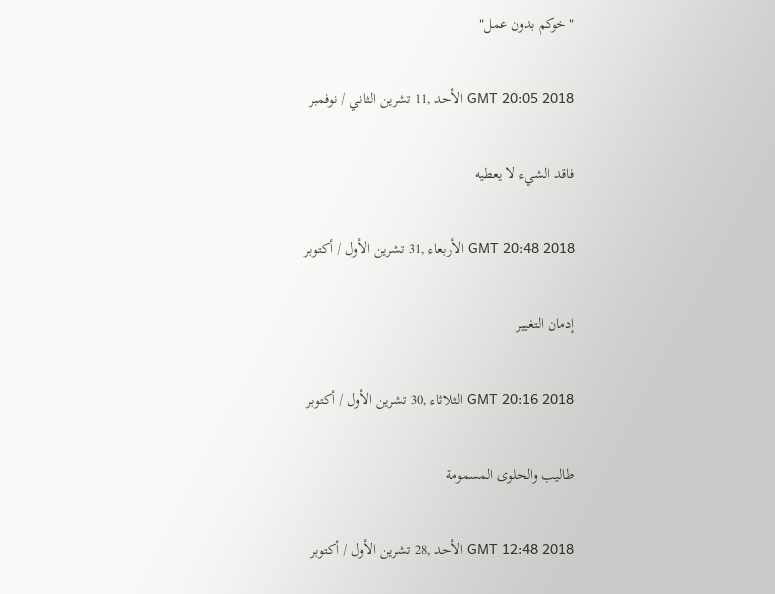"خوكم بدون عمل"

GMT 20:05 2018 الأحد ,11 تشرين الثاني / نوفمبر

فاقد الشيء لا يعطيه

GMT 20:48 2018 الأربعاء ,31 تشرين الأول / أكتوبر

إدمان التغيير

GMT 20:16 2018 الثلاثاء ,30 تشرين الأول / أكتوبر

طاليب والحلوى المسمومة

GMT 12:48 2018 الأحد ,28 تشرين الأول / أكتوبر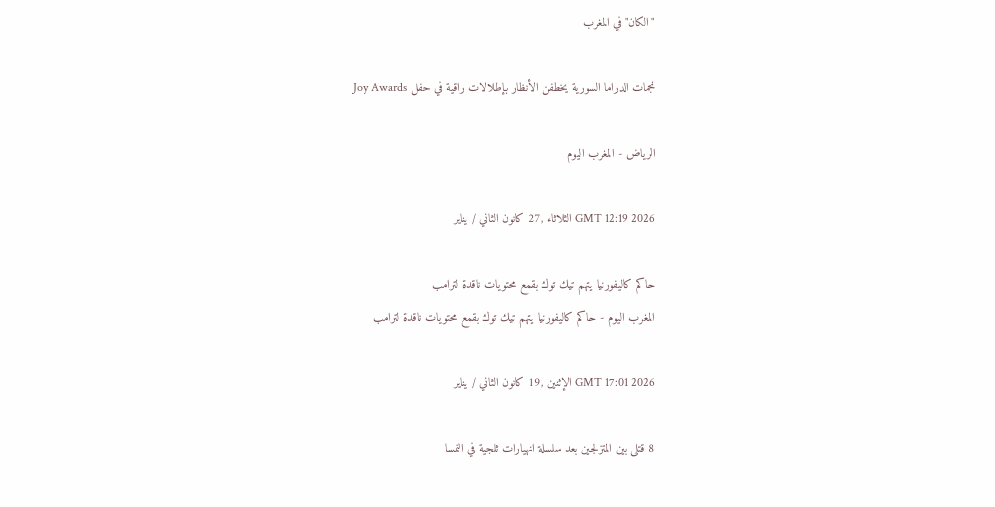"الكان" في المغرب

نجمات الدراما السورية يخطفن الأنظار بإطلالات راقية في حفل Joy Awards

الرياض - المغرب اليوم

GMT 12:19 2026 الثلاثاء ,27 كانون الثاني / يناير

حاكم كاليفورنيا يتهم تيك توك بقمع محتويات ناقدة لترامب
المغرب اليوم - حاكم كاليفورنيا يتهم تيك توك بقمع محتويات ناقدة لترامب

GMT 17:01 2026 الإثنين ,19 كانون الثاني / يناير

8 قتلى بين المتزلجين بعد سلسلة انهيارات ثلجية في النمسا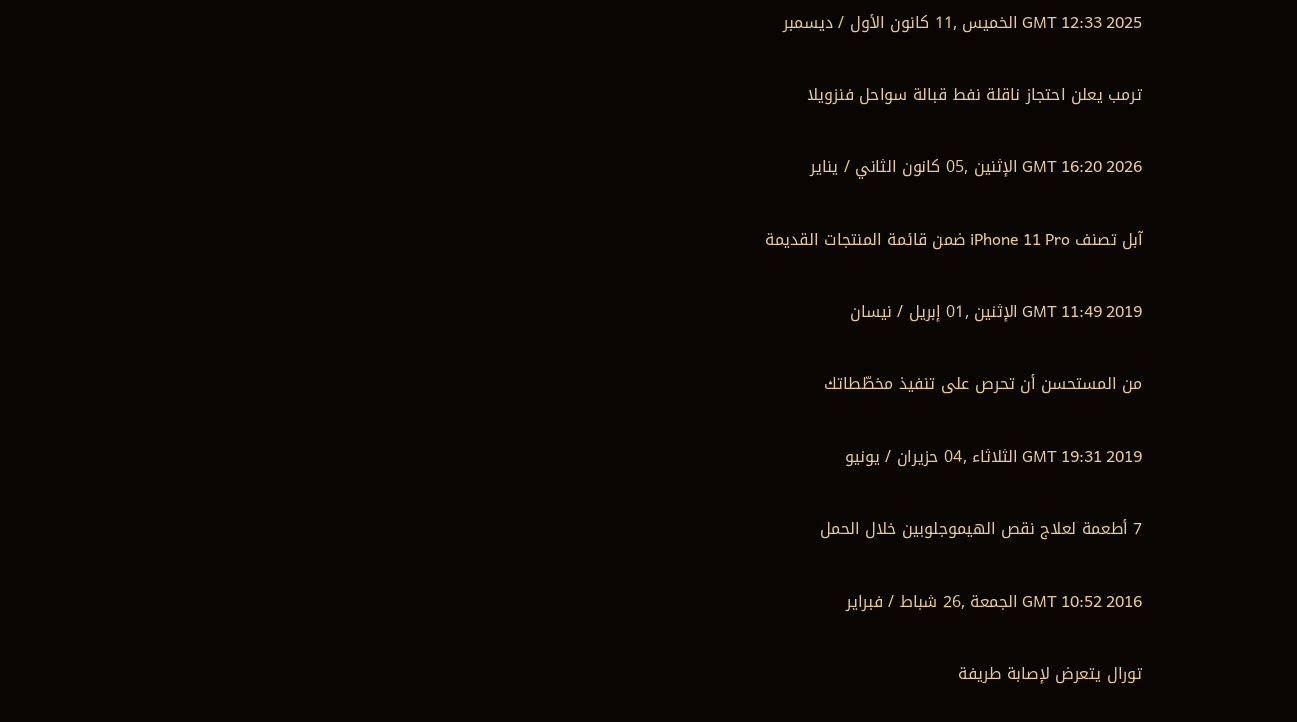GMT 12:33 2025 الخميس ,11 كانون الأول / ديسمبر

ترمب يعلن احتجاز ناقلة نفط قبالة سواحل فنزويلا

GMT 16:20 2026 الإثنين ,05 كانون الثاني / يناير

آبل تصنف iPhone 11 Pro ضمن قائمة المنتجات القديمة

GMT 11:49 2019 الإثنين ,01 إبريل / نيسان

من المستحسن أن تحرص على تنفيذ مخطّطاتك

GMT 19:31 2019 الثلاثاء ,04 حزيران / يونيو

7 أطعمة لعلاج نقص الهيموجلوبين خلال الحمل

GMT 10:52 2016 الجمعة ,26 شباط / فبراير

تورال يتعرض لإصابة طريفة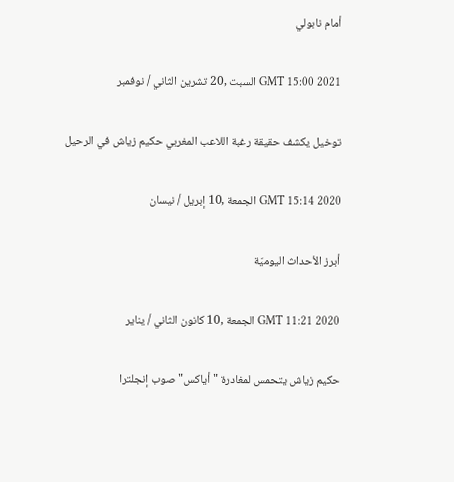أمام نابولي

GMT 15:00 2021 السبت ,20 تشرين الثاني / نوفمبر

توخيل يكشف حقيقة رغبة اللاعب المغربي حكيم زياش في الرحيل

GMT 15:14 2020 الجمعة ,10 إبريل / نيسان

أبرز الأحداث اليوميّة

GMT 11:21 2020 الجمعة ,10 كانون الثاني / يناير

حكيم زياش يتحمس لمغادرة "أياكس" صوب إنجلترا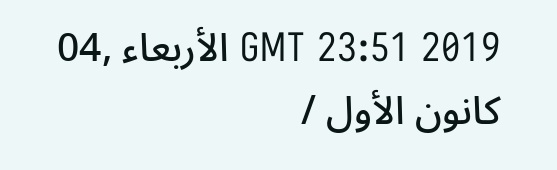GMT 23:51 2019 الأربعاء ,04 كانون الأول /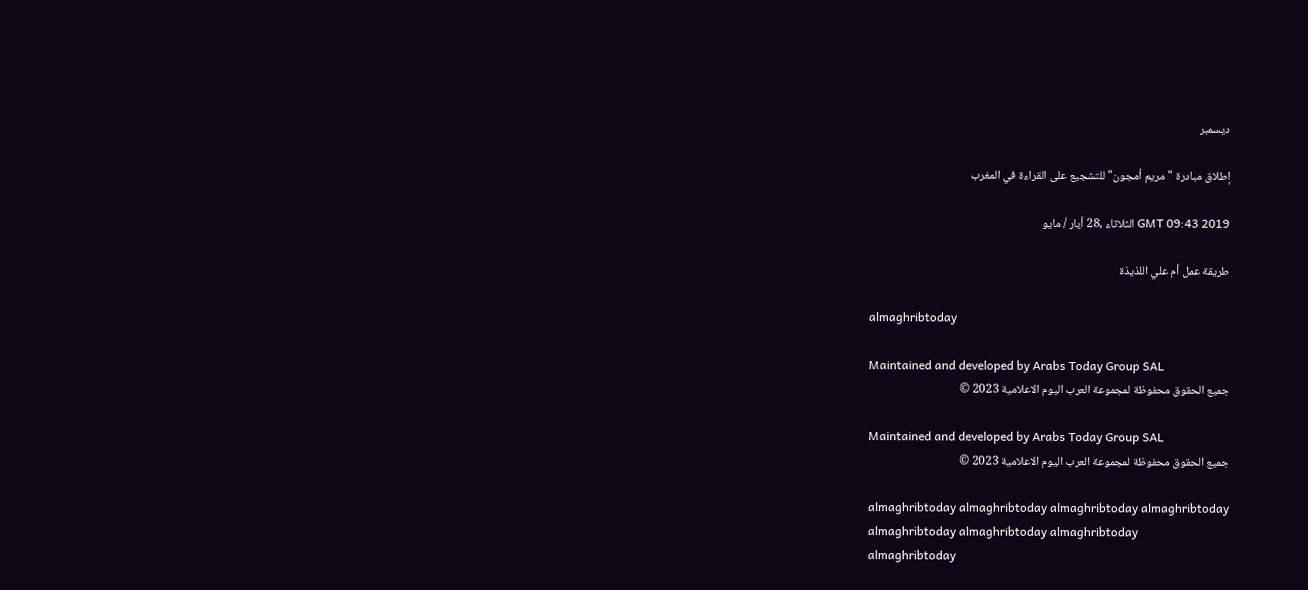ديسمبر

إطلاق مبادرة "مريم أمجون" للتشجيع على القراءة في المغرب

GMT 09:43 2019 الثلاثاء ,28 أيار / مايو

طريقة عمل أم علي اللذيذة

almaghribtoday

Maintained and developed by Arabs Today Group SAL
جميع الحقوق محفوظة لمجموعة العرب اليوم الاعلامية 2023 ©

Maintained and developed by Arabs Today Group SAL
جميع الحقوق محفوظة لمجموعة العرب اليوم الاعلامية 2023 ©

almaghribtoday almaghribtoday almaghribtoday almaghribtoday
almaghribtoday almaghribtoday almaghribtoday
almaghribtoday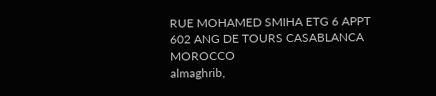RUE MOHAMED SMIHA ETG 6 APPT 602 ANG DE TOURS CASABLANCA MOROCCO
almaghrib,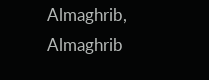Almaghrib, Almaghrib